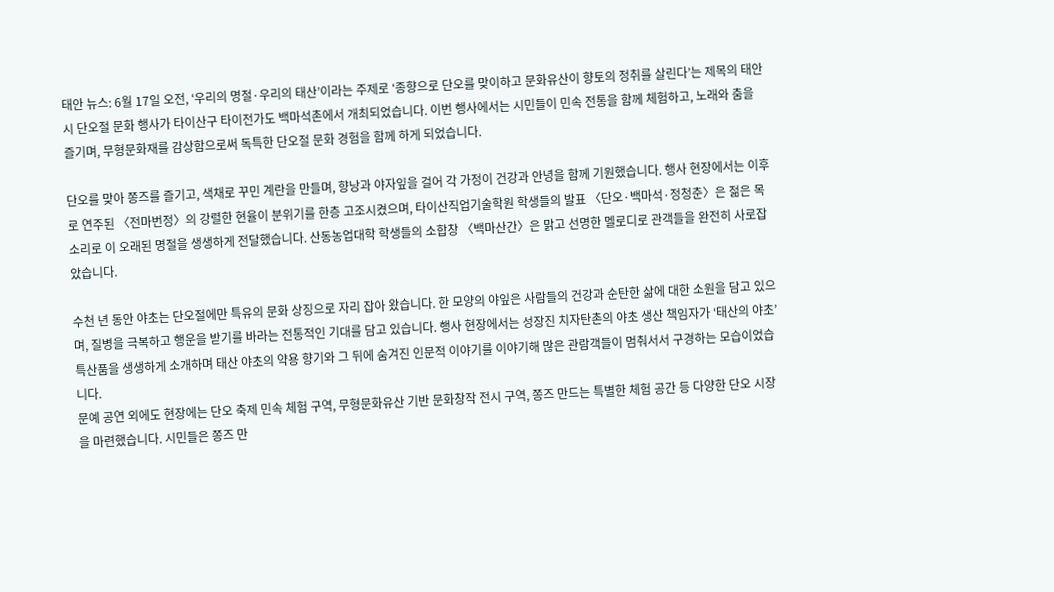태안 뉴스: 6월 17일 오전, ‘우리의 명절·우리의 태산’이라는 주제로 ‘종향으로 단오를 맞이하고 문화유산이 향토의 정취를 살린다’는 제목의 태안시 단오절 문화 행사가 타이산구 타이전가도 백마석촌에서 개최되었습니다. 이번 행사에서는 시민들이 민속 전통을 함께 체험하고, 노래와 춤을 즐기며, 무형문화재를 감상함으로써 독특한 단오절 문화 경험을 함께 하게 되었습니다.

단오를 맞아 쫑즈를 즐기고, 색채로 꾸민 계란을 만들며, 향낭과 야자잎을 걸어 각 가정이 건강과 안녕을 함께 기원했습니다. 행사 현장에서는 이후로 연주된 〈전마번정〉의 강렬한 현율이 분위기를 한층 고조시켰으며, 타이산직업기술학원 학생들의 발표 〈단오·백마석·정청춘〉은 젊은 목소리로 이 오래된 명절을 생생하게 전달했습니다. 산동농업대학 학생들의 소합창 〈백마산간〉은 맑고 선명한 멜로디로 관객들을 완전히 사로잡았습니다.

수천 년 동안 야초는 단오절에만 특유의 문화 상징으로 자리 잡아 왔습니다. 한 모양의 야잎은 사람들의 건강과 순탄한 삶에 대한 소원을 담고 있으며, 질병을 극복하고 행운을 받기를 바라는 전통적인 기대를 담고 있습니다. 행사 현장에서는 성장진 치자탄촌의 야초 생산 책임자가 ‘태산의 야초’ 특산품을 생생하게 소개하며 태산 야초의 약용 향기와 그 뒤에 숨겨진 인문적 이야기를 이야기해 많은 관람객들이 멈춰서서 구경하는 모습이었습니다.
문예 공연 외에도 현장에는 단오 축제 민속 체험 구역, 무형문화유산 기반 문화창작 전시 구역, 쫑즈 만드는 특별한 체험 공간 등 다양한 단오 시장을 마련했습니다. 시민들은 쫑즈 만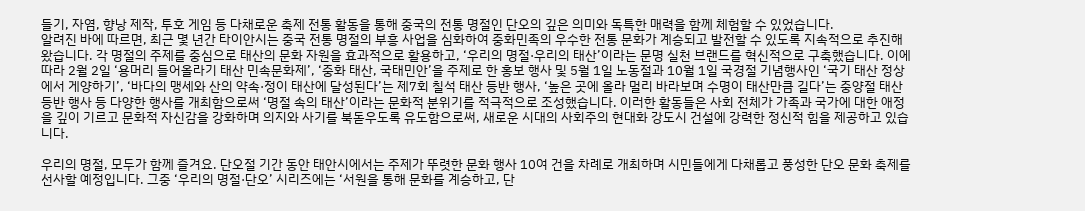들기, 자염, 향낭 제작, 투호 게임 등 다채로운 축제 전통 활동을 통해 중국의 전통 명절인 단오의 깊은 의미와 독특한 매력을 함께 체험할 수 있었습니다.
알려진 바에 따르면, 최근 몇 년간 타이안시는 중국 전통 명절의 부흥 사업을 심화하여 중화민족의 우수한 전통 문화가 계승되고 발전할 수 있도록 지속적으로 추진해 왔습니다. 각 명절의 주제를 중심으로 태산의 문화 자원을 효과적으로 활용하고, ‘우리의 명절·우리의 태산’이라는 문명 실천 브랜드를 혁신적으로 구축했습니다. 이에 따라 2월 2일 ‘용머리 들어올라기 태산 민속문화제’, ‘중화 태산, 국태민안’을 주제로 한 홍보 행사 및 5월 1일 노동절과 10월 1일 국경절 기념행사인 ‘국기 태산 정상에서 게양하기’, ‘바다의 맹세와 산의 약속·정이 태산에 달성된다’는 제7회 칠석 태산 등반 행사, ‘높은 곳에 올라 멀리 바라보며 수명이 태산만큼 길다’는 중양절 태산 등반 행사 등 다양한 행사를 개최함으로써 ‘명절 속의 태산’이라는 문화적 분위기를 적극적으로 조성했습니다. 이러한 활동들은 사회 전체가 가족과 국가에 대한 애정을 깊이 기르고 문화적 자신감을 강화하며 의지와 사기를 북돋우도록 유도함으로써, 새로운 시대의 사회주의 현대화 강도시 건설에 강력한 정신적 힘을 제공하고 있습니다.

우리의 명절, 모두가 함께 즐겨요. 단오절 기간 동안 태안시에서는 주제가 뚜렷한 문화 행사 10여 건을 차례로 개최하며 시민들에게 다채롭고 풍성한 단오 문화 축제를 선사할 예정입니다. 그중 ‘우리의 명절·단오’ 시리즈에는 ‘서원을 통해 문화를 계승하고, 단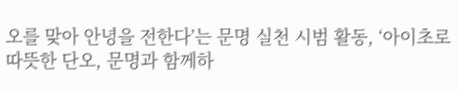오를 맞아 안녕을 전한다’는 문명 실천 시범 활동, ‘아이초로 따뜻한 단오, 문명과 함께하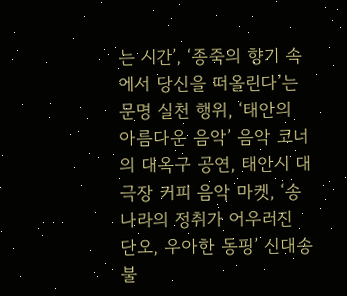는 시간’, ‘종죽의 향기 속에서 당신을 떠올린다’는 문명 실천 행위, ‘태안의 아름다운 음악’ 음악 코너의 대옥구 공연, 태안시 대극장 커피 음악 마켓, ‘송나라의 정취가 어우러진 단오, 우아한 동핑’ 신대송 불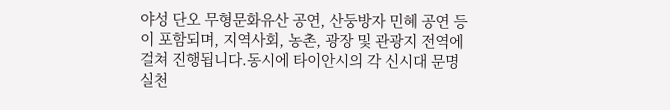야성 단오 무형문화유산 공연, 산둥방자 민혜 공연 등이 포함되며, 지역사회, 농촌, 광장 및 관광지 전역에 걸쳐 진행됩니다.동시에 타이안시의 각 신시대 문명실천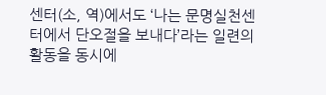센터(소, 역)에서도 ‘나는 문명실천센터에서 단오절을 보내다’라는 일련의 활동을 동시에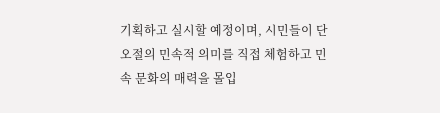기획하고 실시할 예정이며, 시민들이 단오절의 민속적 의미를 직접 체험하고 민속 문화의 매력을 몰입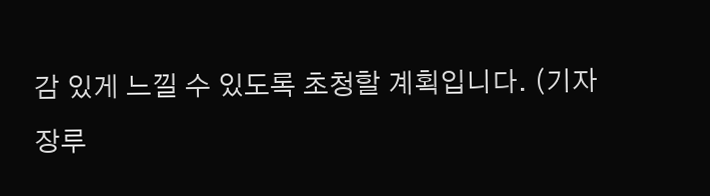감 있게 느낄 수 있도록 초청할 계획입니다. (기자 장루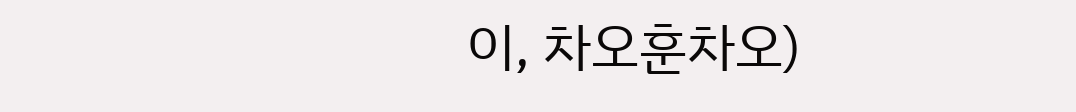이, 차오훈차오)